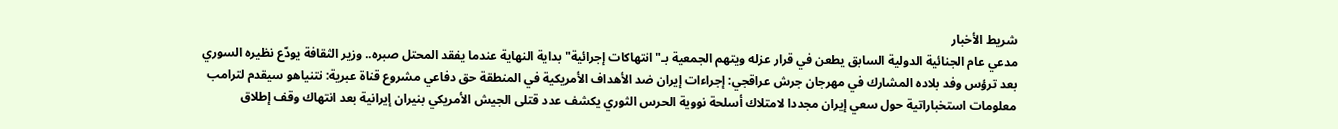شريط الأخبار
مدعي عام الجنائية الدولية السابق يطعن في قرار عزله ويتهم الجمعية بـ"انتهاكات إجرائية" بداية النهاية عندما يفقد المحتل صبره.. وزير الثقافة يودّع نظيره السوري بعد ترؤس وفد بلاده المشارك في مهرجان جرش عراقجي: إجراءات إيران ضد الأهداف الأمريكية في المنطقة حق دفاعي مشروع قناة عبرية: نتنياهو سيقدم لترامب معلومات استخباراتية حول سعي إيران مجددا لامتلاك أسلحة نووية الحرس الثوري يكشف عدد قتلى الجيش الأمريكي بنيران إيرانية بعد انتهاك وقف إطلاق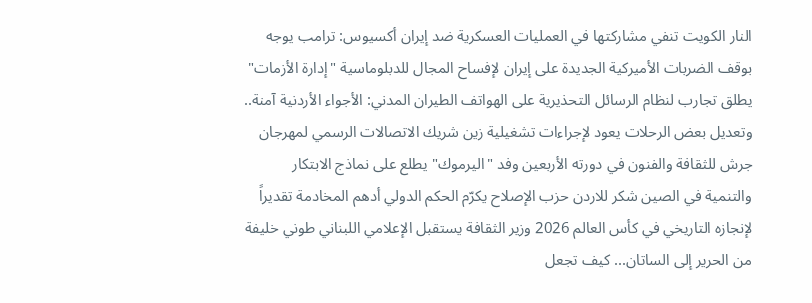النار الكويت تنفي مشاركتها في العمليات العسكرية ضد إيران أكسيوس: ترامب يوجه بوقف الضربات الأميركية الجديدة على إيران لإفساح المجال للدبلوماسية "إدارة الأزمات" يطلق تجارب لنظام الرسائل التحذيرية على الهواتف الطيران المدني: الأجواء الأردنية آمنة.. وتعديل بعض الرحلات يعود لإجراءات تشغيلية زين شريك الاتصالات الرسمي لمهرجان جرش للثقافة والفنون في دورته الأربعين وفد "اليرموك" يطلع على نماذج الابتكار والتنمية في الصين شكر للاردن حزب الإصلاح يكرّم الحكم الدولي أدهم المخادمة تقديراً لإنجازه التاريخي في كأس العالم 2026 وزير الثقافة يستقبل الإعلامي اللبناني طوني خليفة من الحرير إلى الساتان... كيف تجعل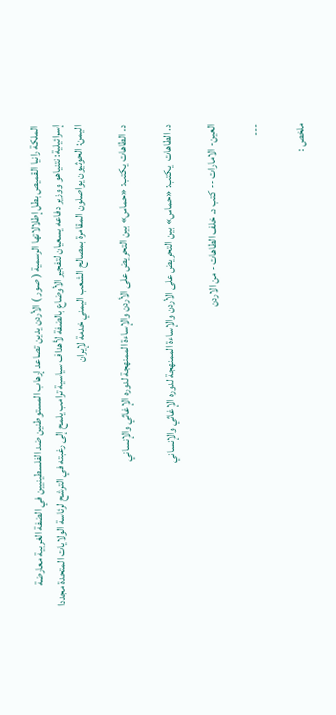الملكة رانيا القميص بطل إطلالاتها الرسمية ( صور ) الأردن يدين تصاعد إرهاب المستوطنين ضد الفلسطينيين في الضفة الغربية معارضة إسرائيلية: نتنياهو ووزير دفاعه يسعيان لتفجير الأوضاع بالضفة لأهداف سياسية ترامب يلمح إلى رغبته في الترشح لرئاسة الولايات المتحدة مجددا اليمن: الحوثيون يواصلون المقامرة بمصالح الشعب اليمني خدمة لإيران

د. الطاهات يكتب: «حماس» بين التحريض على الأردن والإساءة الممنهجة لدوره الإغاثي والإنساني

د. الطاهات  يكتب: «حماس» بين التحريض على الأردن والإساءة الممنهجة لدوره الإغاثي والإنساني

العين- الامارات -- كتب د. خلف الطاهات - من الاردن

---

ملخص :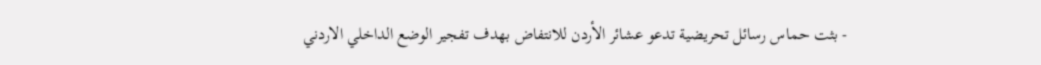- بثت حماس رسائل تحريضية تدعو عشائر الأردن للانتفاض بهدف تفجير الوضع الداخلي الاردني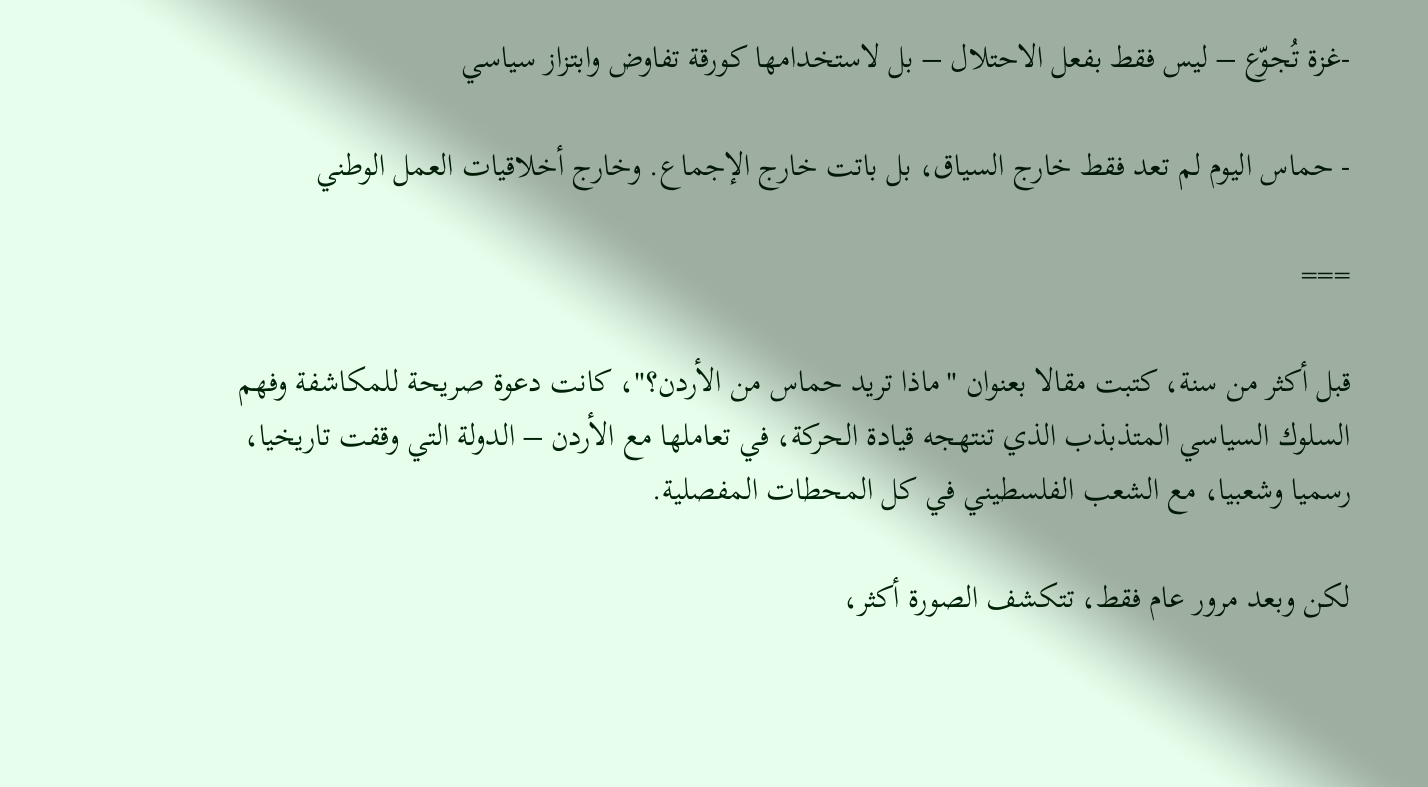-غزة تُجوّع – ليس فقط بفعل الاحتلال – بل لاستخدامها كورقة تفاوض وابتزاز سياسي

- حماس اليوم لم تعد فقط خارج السياق، بل باتت خارج الإجماع. وخارج أخلاقيات العمل الوطني

===

قبل أكثر من سنة، كتبت مقالا بعنوان "ماذا تريد حماس من الأردن؟"، كانت دعوة صريحة للمكاشفة وفهم السلوك السياسي المتذبذب الذي تنتهجه قيادة الحركة، في تعاملها مع الأردن – الدولة التي وقفت تاريخيا، رسميا وشعبيا، مع الشعب الفلسطيني في كل المحطات المفصلية.

لكن وبعد مرور عام فقط، تتكشف الصورة أكثر،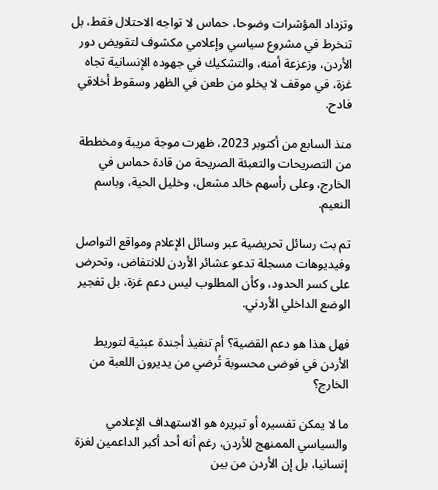وتزداد المؤشرات وضوحا، حماس لا تواجه الاحتلال فقط، بل تنخرط في مشروع سياسي وإعلامي مكشوف لتقويض دور الأردن، وزعزعة أمنه، والتشكيك في جهوده الإنسانية تجاه غزة، في موقف لا يخلو من طعن في الظهر وسقوط أخلاقي فادح.

منذ السابع من أكتوبر 2023، ظهرت موجة مريبة ومخططة من التصريحات والتعبئة الصريحة من قادة حماس في الخارج، وعلى رأسهم خالد مشعل، وخليل الحية، وباسم النعيم.

تم بث رسائل تحريضية عبر وسائل الإعلام ومواقع التواصل وفيديوهات مسجلة تدعو عشائر الأردن للانتفاض، وتحرض على كسر الحدود، وكأن المطلوب ليس دعم غزة، بل تفجير الوضع الداخلي الأردني.

فهل هذا هو دعم القضية؟ أم تنفيذ أجندة عبثية لتوريط الأردن في فوضى محسوبة تُرضي من يديرون اللعبة من الخارج؟

ما لا يمكن تفسيره أو تبريره هو الاستهداف الإعلامي والسياسي الممنهج للأردن، رغم أنه أحد أكبر الداعمين لغزة إنسانيا، بل إن الأردن من بين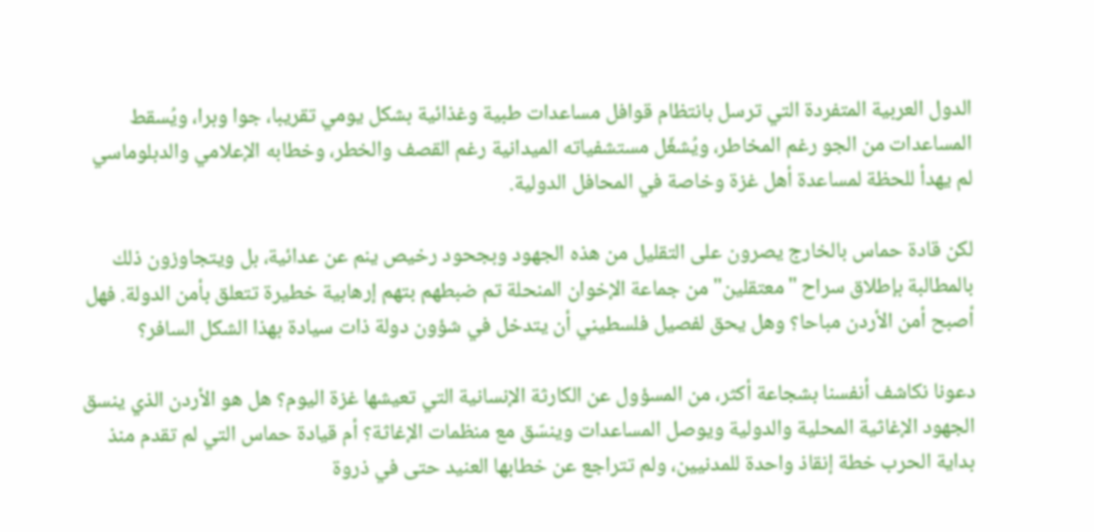الدول العربية المتفردة التي ترسل بانتظام قوافل مساعدات طبية وغذائية بشكل يومي تقريبا، جوا وبرا، ويُسقط المساعدات من الجو رغم المخاطر، ويُشغّل مستشفياته الميدانية رغم القصف والخطر، وخطابه الإعلامي والدبلوماسي لم يهدأ للحظة لمساعدة أهل غزة وخاصة في المحافل الدولية.

لكن قادة حماس بالخارج يصرون على التقليل من هذه الجهود وبجحود رخيص ينم عن عدائية، بل ويتجاوزون ذلك بالمطالبة بإطلاق سراح "معتقلين" من جماعة الإخوان المنحلة تم ضبطهم بتهم إرهابية خطيرة تتعلق بأمن الدولة. فهل أصبح أمن الأردن مباحا؟ وهل يحق لفصيل فلسطيني أن يتدخل في شؤون دولة ذات سيادة بهذا الشكل السافر؟

دعونا نكاشف أنفسنا بشجاعة أكثر، من المسؤول عن الكارثة الإنسانية التي تعيشها غزة اليوم؟ هل هو الأردن الذي ينسق الجهود الإغاثية المحلية والدولية ويوصل المساعدات وينسّق مع منظمات الإغاثة؟ أم قيادة حماس التي لم تقدم منذ بداية الحرب خطة إنقاذ واحدة للمدنيين، ولم تتراجع عن خطابها العنيد حتى في ذروة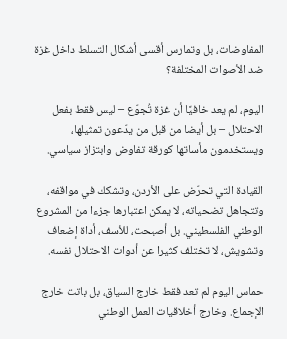المفاوضات، بل وتمارس أقسى أشكال التسلط داخل غزة ضد الأصوات المختلفة؟

اليوم، لم يعد خافيًا أن غزة تُجوّع – ليس فقط بفعل الاحتلال – بل أيضا من قبل من يدّعون تمثيلها، ويستخدمون مأساتها كورقة تفاوض وابتزاز سياسي.

القيادة التي تحرّض على الأردن، وتشكك في مواقفه، وتتجاهل تضحياته، لا يمكن اعتبارها جزءا من المشروع الوطني الفلسطيني. بل أصبحت، للأسف، أداة إضعاف وتشويش، لا تختلف كثيرا عن أدوات الاحتلال نفسه.

حماس اليوم لم تعد فقط خارج السياق، بل باتت خارج الإجماع. وخارج أخلاقيات العمل الوطني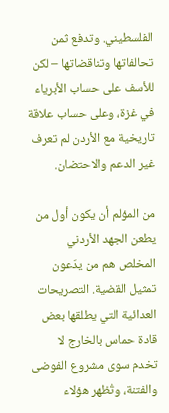الفلسطيني. وتدفع ثمن تحالفاتها وتناقضاتها – لكن للأسف على حساب الأبرياء في غزة، وعلى حساب علاقة تاريخية مع الأردن لم تعرف غير الدعم والاحتضان.

من المؤلم أن يكون أول من يطعن الجهد الأردني المخلص هم من يدّعون تمثيل القضية. التصريحات العدائية التي يطلقها بعض قادة حماس بالخارج لا تخدم سوى مشروع الفوضى والفتنة، وتُظهر هؤلاء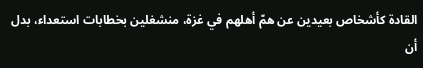القادة كأشخاص بعيدين عن همّ أهلهم في غزة، منشغلين بخطابات استعداء، بدل أن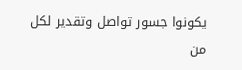يكونوا جسور تواصل وتقدير لكل من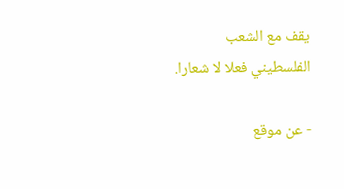يقف مع الشعب الفلسطيني فعلا لا شعارا.

- عن موقع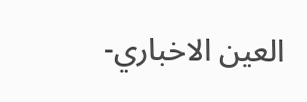العين الاخباري-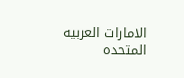الامارات العربيه المتحده